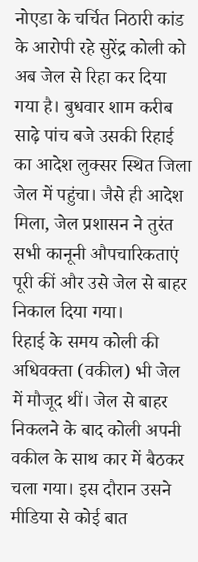नोएडा के चर्चित निठारी कांड के आरोपी रहे सुरेंद्र कोली को अब जेल से रिहा कर दिया गया है। बुधवार शाम करीब साढ़े पांच बजे उसकी रिहाई का आदेश लुक्सर स्थित जिला जेल में पहुंचा। जैसे ही आदेश मिला, जेल प्रशासन ने तुरंत सभी कानूनी औपचारिकताएं पूरी कीं और उसे जेल से बाहर निकाल दिया गया।
रिहाई के समय कोली की अधिवक्ता (वकील) भी जेल में मौजूद थीं। जेल से बाहर निकलने के बाद कोली अपनी वकील के साथ कार में बैठकर चला गया। इस दौरान उसने मीडिया से कोई बात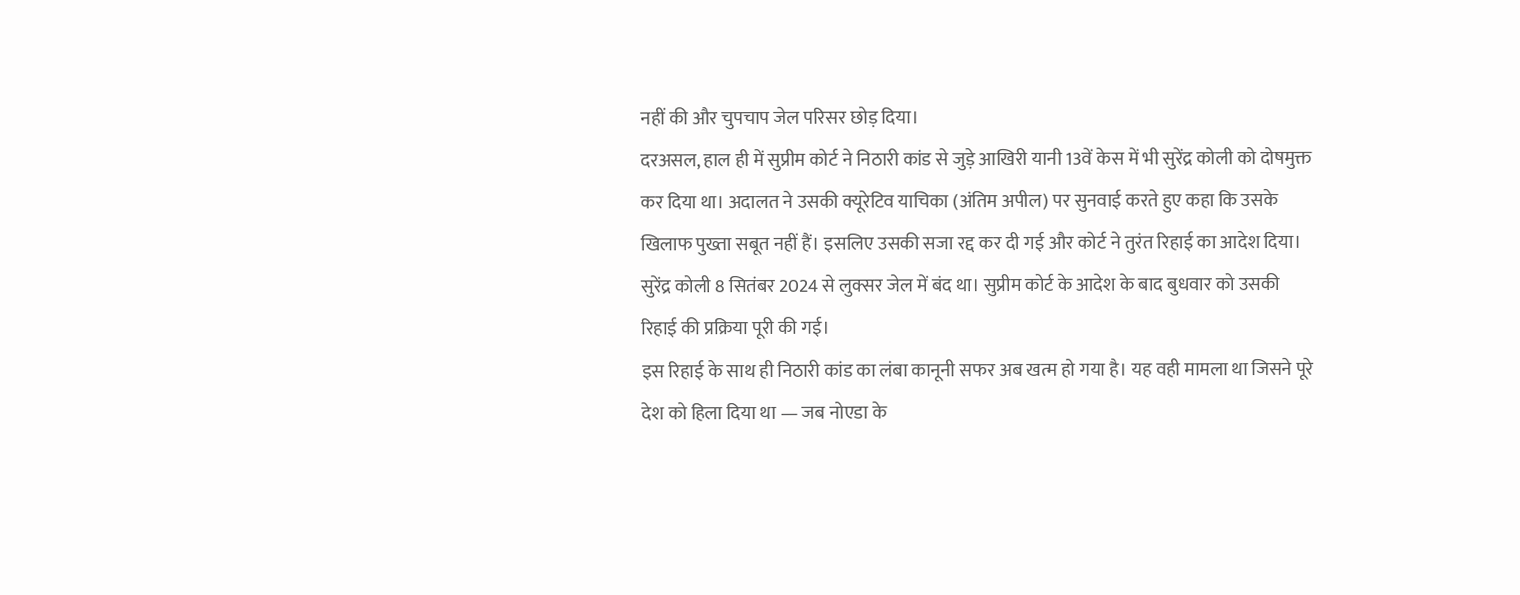नहीं की और चुपचाप जेल परिसर छोड़ दिया।
दरअसल, हाल ही में सुप्रीम कोर्ट ने निठारी कांड से जुड़े आखिरी यानी 13वें केस में भी सुरेंद्र कोली को दोषमुक्त कर दिया था। अदालत ने उसकी क्यूरेटिव याचिका (अंतिम अपील) पर सुनवाई करते हुए कहा कि उसके खिलाफ पुख्ता सबूत नहीं हैं। इसलिए उसकी सजा रद्द कर दी गई और कोर्ट ने तुरंत रिहाई का आदेश दिया।
सुरेंद्र कोली 8 सितंबर 2024 से लुक्सर जेल में बंद था। सुप्रीम कोर्ट के आदेश के बाद बुधवार को उसकी रिहाई की प्रक्रिया पूरी की गई।
इस रिहाई के साथ ही निठारी कांड का लंबा कानूनी सफर अब खत्म हो गया है। यह वही मामला था जिसने पूरे देश को हिला दिया था — जब नोएडा के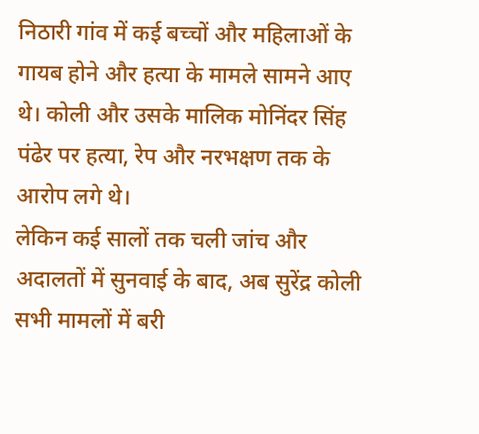निठारी गांव में कई बच्चों और महिलाओं के गायब होने और हत्या के मामले सामने आए थे। कोली और उसके मालिक मोनिंदर सिंह पंढेर पर हत्या, रेप और नरभक्षण तक के आरोप लगे थे।
लेकिन कई सालों तक चली जांच और अदालतों में सुनवाई के बाद, अब सुरेंद्र कोली सभी मामलों में बरी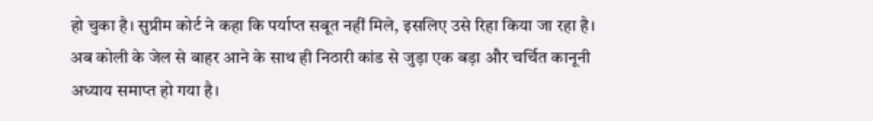हो चुका है। सुप्रीम कोर्ट ने कहा कि पर्याप्त सबूत नहीं मिले, इसलिए उसे रिहा किया जा रहा है।
अब कोली के जेल से बाहर आने के साथ ही निठारी कांड से जुड़ा एक बड़ा और चर्चित कानूनी अध्याय समाप्त हो गया है।